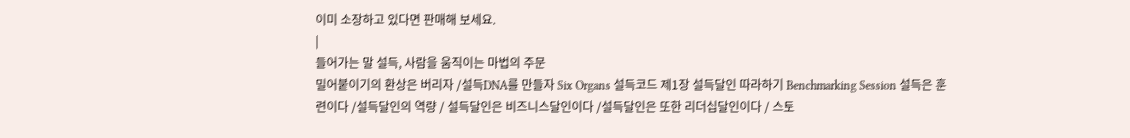이미 소장하고 있다면 판매해 보세요.
|
들어가는 말 설득, 사람을 움직이는 마법의 주문
밀어붙이기의 환상은 버리자 /설득DNA를 만들자 Six Organs 설득코드 제1장 설득달인 따라하기 Benchmarking Session 설득은 훈련이다 /설득달인의 역량 / 설득달인은 비즈니스달인이다 /설득달인은 또한 리더십달인이다 / 스토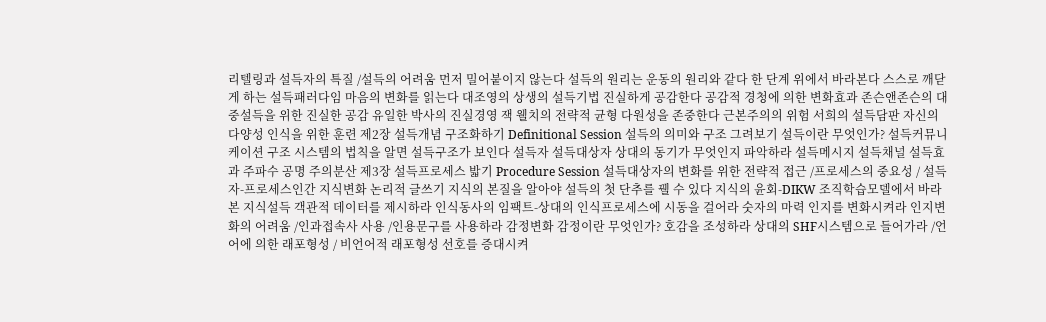리텔링과 설득자의 특질 /설득의 어려움 먼저 밀어붙이지 않는다 설득의 원리는 운동의 원리와 같다 한 단계 위에서 바라본다 스스로 깨닫게 하는 설득패러다임 마음의 변화를 읽는다 대조영의 상생의 설득기법 진실하게 공감한다 공감적 경청에 의한 변화효과 존슨앤존슨의 대중설득을 위한 진실한 공감 유일한 박사의 진실경영 잭 웰치의 전략적 균형 다원성을 존중한다 근본주의의 위험 서희의 설득담판 자신의 다양성 인식을 위한 훈련 제2장 설득개념 구조화하기 Definitional Session 설득의 의미와 구조 그려보기 설득이란 무엇인가? 설득커뮤니케이션 구조 시스템의 법칙을 알면 설득구조가 보인다 설득자 설득대상자 상대의 동기가 무엇인지 파악하라 설득메시지 설득채널 설득효과 주파수 공명 주의분산 제3장 설득프로세스 밟기 Procedure Session 설득대상자의 변화를 위한 전략적 접근 /프로세스의 중요성 / 설득자-프로세스인간 지식변화 논리적 글쓰기 지식의 본질을 알아야 설득의 첫 단추를 꿸 수 있다 지식의 윤회-DIKW 조직학습모델에서 바라본 지식설득 객관적 데이터를 제시하라 인식동사의 임팩트-상대의 인식프로세스에 시동을 걸어라 숫자의 마력 인지를 변화시켜라 인지변화의 어려움 /인과접속사 사용 /인용문구를 사용하라 감정변화 감정이란 무엇인가? 호감을 조성하라 상대의 SHF시스템으로 들어가라 /언어에 의한 래포형성 / 비언어적 래포형성 선호를 증대시켜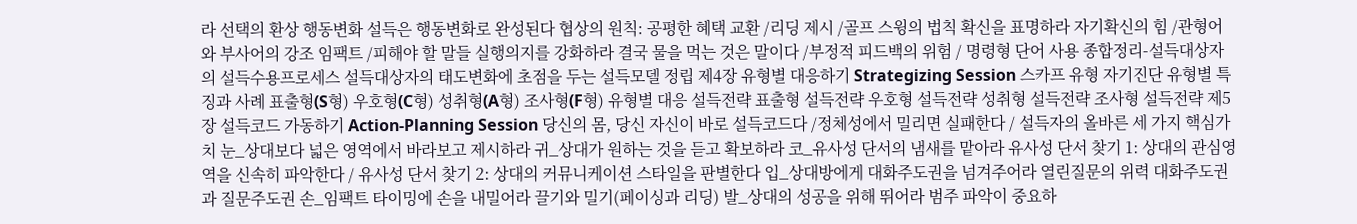라 선택의 환상 행동변화 설득은 행동변화로 완성된다 협상의 원칙: 공평한 혜택 교환 /리딩 제시 /골프 스윙의 법칙 확신을 표명하라 자기확신의 힘 /관형어와 부사어의 강조 임팩트 /피해야 할 말들 실행의지를 강화하라 결국 물을 먹는 것은 말이다 /부정적 피드백의 위험 / 명령형 단어 사용 종합정리-설득대상자의 설득수용프로세스 설득대상자의 태도변화에 초점을 두는 설득모델 정립 제4장 유형별 대응하기 Strategizing Session 스카프 유형 자기진단 유형별 특징과 사례 표출형(S형) 우호형(C형) 성취형(A형) 조사형(F형) 유형별 대응 설득전략 표출형 설득전략 우호형 설득전략 성취형 설득전략 조사형 설득전략 제5장 설득코드 가동하기 Action-Planning Session 당신의 몸, 당신 자신이 바로 설득코드다 /정체성에서 밀리면 실패한다 / 설득자의 올바른 세 가지 핵심가치 눈_상대보다 넓은 영역에서 바라보고 제시하라 귀_상대가 원하는 것을 듣고 확보하라 코_유사성 단서의 냄새를 맡아라 유사성 단서 찾기 1: 상대의 관심영역을 신속히 파악한다 / 유사성 단서 찾기 2: 상대의 커뮤니케이션 스타일을 판별한다 입_상대방에게 대화주도권을 넘겨주어라 열린질문의 위력 대화주도권과 질문주도권 손_임팩트 타이밍에 손을 내밀어라 끌기와 밀기(페이싱과 리딩) 발_상대의 성공을 위해 뛰어라 범주 파악이 중요하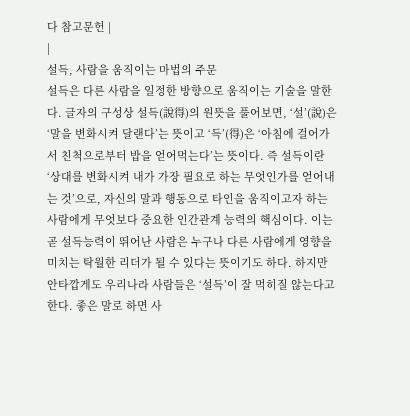다 참고문헌 |
|
설득, 사람을 움직이는 마법의 주문
설득은 다른 사람을 일정한 방향으로 움직이는 기술을 말한다. 글자의 구성상 설득(說得)의 원뜻을 풀어보면, ‘설’(說)은 ‘말을 변화시켜 달랜다’는 뜻이고 ‘득’(得)은 ‘아침에 걸어가서 친척으로부터 밥을 얻어먹는다’는 뜻이다. 즉 설득이란 ‘상대를 변화시켜 내가 가장 필요로 하는 무엇인가를 얻어내는 것’으로, 자신의 말과 행동으로 타인을 움직이고자 하는 사람에게 무엇보다 중요한 인간관계 능력의 핵심이다. 이는 곧 설득능력이 뛰어난 사람은 누구나 다른 사람에게 영향을 미치는 탁월한 리더가 될 수 있다는 뜻이기도 하다. 하지만 안타깝게도 우리나라 사람들은 ‘설득’이 잘 먹히질 않는다고 한다. 좋은 말로 하면 사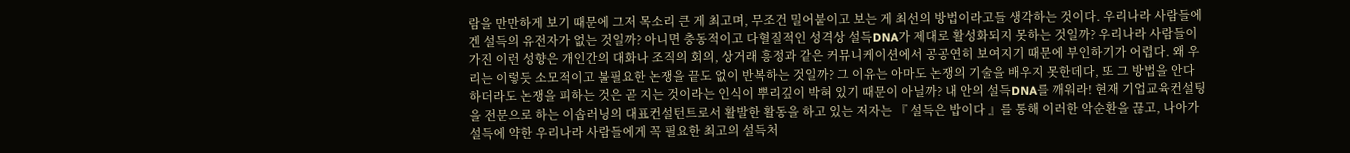람을 만만하게 보기 때문에 그저 목소리 큰 게 최고며, 무조건 밀어붙이고 보는 게 최선의 방법이라고들 생각하는 것이다. 우리나라 사람들에겐 설득의 유전자가 없는 것일까? 아니면 충동적이고 다혈질적인 성격상 설득DNA가 제대로 활성화되지 못하는 것일까? 우리나라 사람들이 가진 이런 성향은 개인간의 대화나 조직의 회의, 상거래 흥정과 같은 커뮤니케이션에서 공공연히 보여지기 때문에 부인하기가 어렵다. 왜 우리는 이렇듯 소모적이고 불필요한 논쟁을 끝도 없이 반복하는 것일까? 그 이유는 아마도 논쟁의 기술을 배우지 못한데다, 또 그 방법을 안다 하더라도 논쟁을 피하는 것은 곧 지는 것이라는 인식이 뿌리깊이 박혀 있기 때문이 아닐까? 내 안의 설득DNA를 깨워라! 현재 기업교육컨설팅을 전문으로 하는 이솝러닝의 대표컨설턴트로서 활발한 활동을 하고 있는 저자는 『 설득은 밥이다 』를 통해 이러한 악순환을 끊고, 나아가 설득에 약한 우리나라 사람들에게 꼭 필요한 최고의 설득처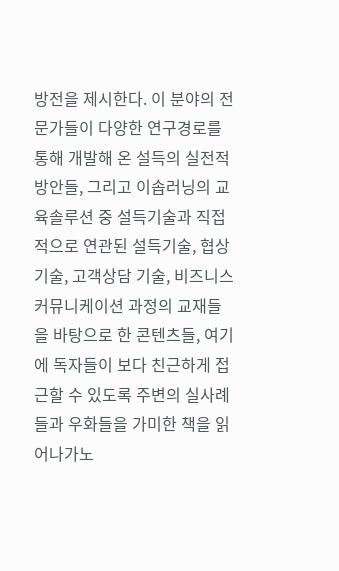방전을 제시한다. 이 분야의 전문가들이 다양한 연구경로를 통해 개발해 온 설득의 실전적 방안들, 그리고 이솝러닝의 교육솔루션 중 설득기술과 직접적으로 연관된 설득기술, 협상기술, 고객상담 기술, 비즈니스 커뮤니케이션 과정의 교재들을 바탕으로 한 콘텐츠들, 여기에 독자들이 보다 친근하게 접근할 수 있도록 주변의 실사례들과 우화들을 가미한 책을 읽어나가노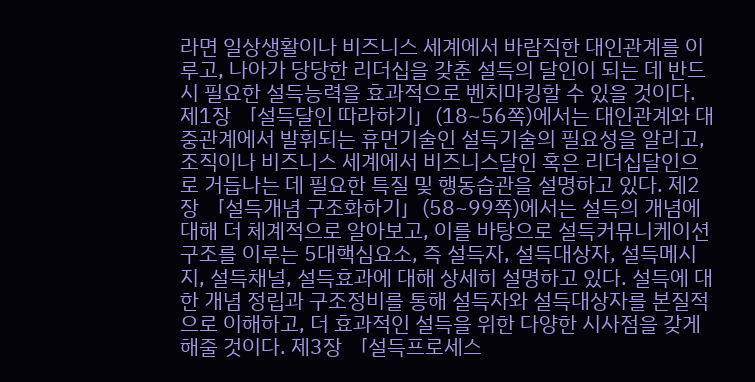라면 일상생활이나 비즈니스 세계에서 바람직한 대인관계를 이루고, 나아가 당당한 리더십을 갖춘 설득의 달인이 되는 데 반드시 필요한 설득능력을 효과적으로 벤치마킹할 수 있을 것이다. 제1장 「설득달인 따라하기」(18~56쪽)에서는 대인관계와 대중관계에서 발휘되는 휴먼기술인 설득기술의 필요성을 알리고, 조직이나 비즈니스 세계에서 비즈니스달인 혹은 리더십달인으로 거듭나는 데 필요한 특질 및 행동습관을 설명하고 있다. 제2장 「설득개념 구조화하기」(58~99쪽)에서는 설득의 개념에 대해 더 체계적으로 알아보고, 이를 바탕으로 설득커뮤니케이션 구조를 이루는 5대핵심요소, 즉 설득자, 설득대상자, 설득메시지, 설득채널, 설득효과에 대해 상세히 설명하고 있다. 설득에 대한 개념 정립과 구조정비를 통해 설득자와 설득대상자를 본질적으로 이해하고, 더 효과적인 설득을 위한 다양한 시사점을 갖게 해줄 것이다. 제3장 「설득프로세스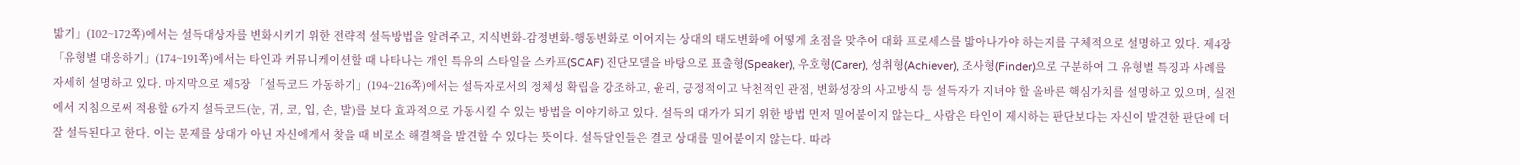밟기」(102~172쪽)에서는 설득대상자를 변화시키기 위한 전략적 설득방법을 알려주고, 지식변화-감정변화-행동변화로 이어지는 상대의 태도변화에 어떻게 초점을 맞추어 대화 프로세스를 밟아나가야 하는지를 구체적으로 설명하고 있다. 제4장 「유형별 대응하기」(174~191쪽)에서는 타인과 커뮤니케이션할 때 나타나는 개인 특유의 스타일을 스카프(SCAF) 진단모델을 바탕으로 표출형(Speaker), 우호형(Carer), 성취형(Achiever), 조사형(Finder)으로 구분하여 그 유형별 특징과 사례를 자세히 설명하고 있다. 마지막으로 제5장 「설득코드 가동하기」(194~216쪽)에서는 설득자로서의 정체성 확립을 강조하고, 윤리, 긍정적이고 낙천적인 관점, 변화성장의 사고방식 등 설득자가 지녀야 할 올바른 핵심가치를 설명하고 있으며, 실전에서 지침으로써 적용할 6가지 설득코드(눈, 귀, 코, 입, 손, 발)를 보다 효과적으로 가동시킬 수 있는 방법을 이야기하고 있다. 설득의 대가가 되기 위한 방법 먼저 밀어붙이지 않는다_ 사람은 타인이 제시하는 판단보다는 자신이 발견한 판단에 더 잘 설득된다고 한다. 이는 문제를 상대가 아닌 자신에게서 찾을 때 비로소 해결책을 발견할 수 있다는 뜻이다. 설득달인들은 결코 상대를 밀어붙이지 않는다. 따라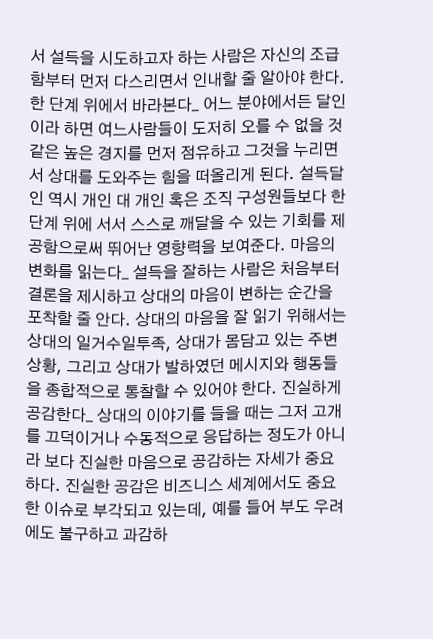서 설득을 시도하고자 하는 사람은 자신의 조급함부터 먼저 다스리면서 인내할 줄 알아야 한다. 한 단계 위에서 바라본다_ 어느 분야에서든 달인이라 하면 여느사람들이 도저히 오를 수 없을 것 같은 높은 경지를 먼저 점유하고 그것을 누리면서 상대를 도와주는 힘을 떠올리게 된다. 설득달인 역시 개인 대 개인 혹은 조직 구성원들보다 한 단계 위에 서서 스스로 깨달을 수 있는 기회를 제공함으로써 뛰어난 영향력을 보여준다. 마음의 변화를 읽는다_ 설득을 잘하는 사람은 처음부터 결론을 제시하고 상대의 마음이 변하는 순간을 포착할 줄 안다. 상대의 마음을 잘 읽기 위해서는 상대의 일거수일투족, 상대가 몸담고 있는 주변상황, 그리고 상대가 발하였던 메시지와 행동들을 종합적으로 통찰할 수 있어야 한다. 진실하게 공감한다_ 상대의 이야기를 들을 때는 그저 고개를 끄덕이거나 수동적으로 응답하는 정도가 아니라 보다 진실한 마음으로 공감하는 자세가 중요하다. 진실한 공감은 비즈니스 세계에서도 중요한 이슈로 부각되고 있는데, 예를 들어 부도 우려에도 불구하고 과감하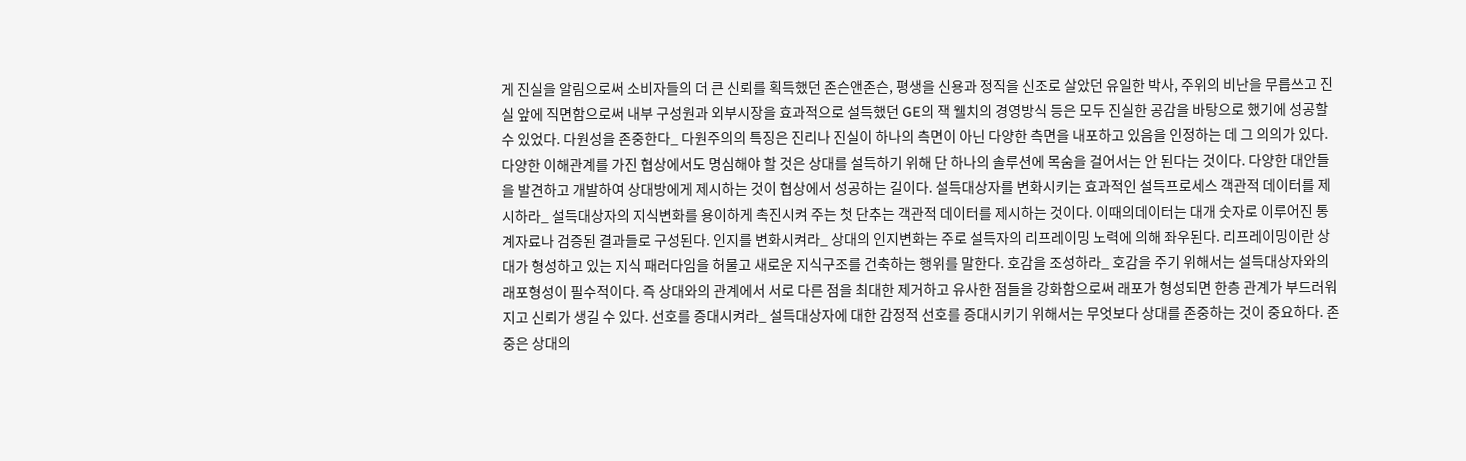게 진실을 알림으로써 소비자들의 더 큰 신뢰를 획득했던 존슨앤존슨, 평생을 신용과 정직을 신조로 살았던 유일한 박사, 주위의 비난을 무릅쓰고 진실 앞에 직면함으로써 내부 구성원과 외부시장을 효과적으로 설득했던 GE의 잭 웰치의 경영방식 등은 모두 진실한 공감을 바탕으로 했기에 성공할 수 있었다. 다원성을 존중한다_ 다원주의의 특징은 진리나 진실이 하나의 측면이 아닌 다양한 측면을 내포하고 있음을 인정하는 데 그 의의가 있다. 다양한 이해관계를 가진 협상에서도 명심해야 할 것은 상대를 설득하기 위해 단 하나의 솔루션에 목숨을 걸어서는 안 된다는 것이다. 다양한 대안들을 발견하고 개발하여 상대방에게 제시하는 것이 협상에서 성공하는 길이다. 설득대상자를 변화시키는 효과적인 설득프로세스 객관적 데이터를 제시하라_ 설득대상자의 지식변화를 용이하게 촉진시켜 주는 첫 단추는 객관적 데이터를 제시하는 것이다. 이때의데이터는 대개 숫자로 이루어진 통계자료나 검증된 결과들로 구성된다. 인지를 변화시켜라_ 상대의 인지변화는 주로 설득자의 리프레이밍 노력에 의해 좌우된다. 리프레이밍이란 상대가 형성하고 있는 지식 패러다임을 허물고 새로운 지식구조를 건축하는 행위를 말한다. 호감을 조성하라_ 호감을 주기 위해서는 설득대상자와의 래포형성이 필수적이다. 즉 상대와의 관계에서 서로 다른 점을 최대한 제거하고 유사한 점들을 강화함으로써 래포가 형성되면 한층 관계가 부드러워지고 신뢰가 생길 수 있다. 선호를 증대시켜라_ 설득대상자에 대한 감정적 선호를 증대시키기 위해서는 무엇보다 상대를 존중하는 것이 중요하다. 존중은 상대의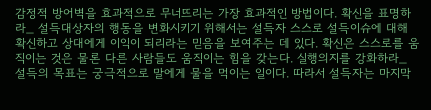감정적 방어벽을 효과적으로 무너뜨리는 가장 효과적인 방법이다. 확신을 표명하라_ 설득대상자의 행동을 변화시키기 위해서는 설득자 스스로 설득이슈에 대해 확신하고 상대에게 이익이 되리라는 믿음을 보여주는 데 있다. 확신은 스스로를 움직이는 것은 물론 다른 사람들도 움직이는 힘을 갖는다. 실행의지를 강화하라_ 설득의 목표는 궁극적으로 말에게 물을 먹이는 일이다. 따라서 설득자는 마지막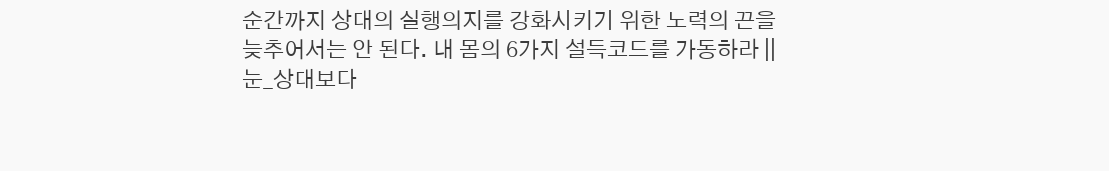순간까지 상대의 실행의지를 강화시키기 위한 노력의 끈을 늦추어서는 안 된다. 내 몸의 6가지 설득코드를 가동하라 || 눈_상대보다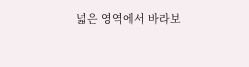넓은 영역에서 바라보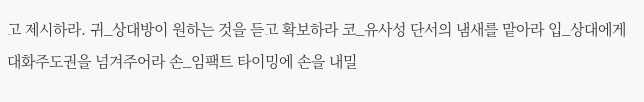고 제시하라. 귀_상대방이 원하는 것을 듣고 확보하라 코_유사성 단서의 냄새를 맡아라 입_상대에게 대화주도권을 넘겨주어라 손_임팩트 타이밍에 손을 내밀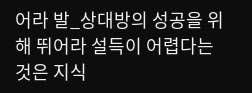어라 발_상대방의 성공을 위해 뛰어라 설득이 어렵다는 것은 지식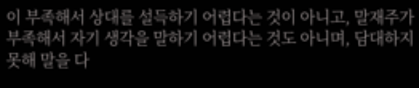이 부족해서 상대를 설득하기 어렵다는 것이 아니고, 말재주가 부족해서 자기 생각을 말하기 어렵다는 것도 아니며, 담대하지 못해 말을 다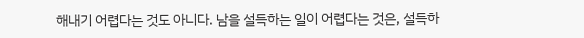해내기 어렵다는 것도 아니다. 남을 설득하는 일이 어렵다는 것은, 설득하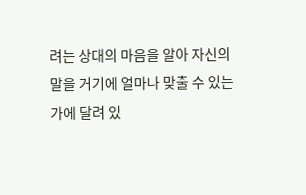려는 상대의 마음을 알아 자신의 말을 거기에 얼마나 맞출 수 있는가에 달려 있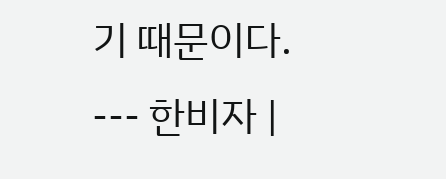기 때문이다. --- 한비자 |